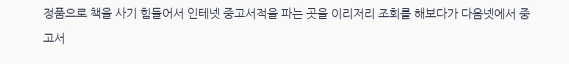정품으로 책을 사기 힘들어서 인테넷 중고서적을 파는 곳을 이리저리 조회를 해보다가 다음넷에서 중고서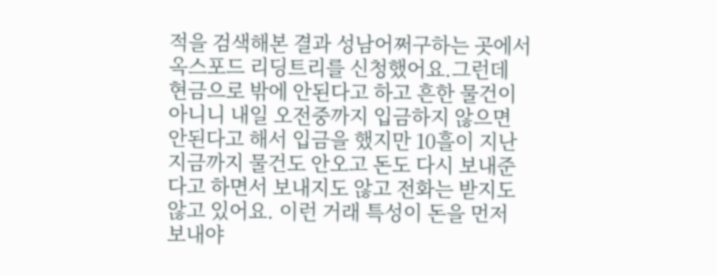적을 검색해본 결과 성남어쩌구하는 곳에서 옥스포드 리딩트리를 신청했어요.그런데 현금으로 밖에 안된다고 하고 흔한 물건이 아니니 내일 오전중까지 입금하지 않으면 안된다고 해서 입금을 했지만 10흘이 지난 지금까지 물건도 안오고 돈도 다시 보내준다고 하면서 보내지도 않고 전화는 받지도 않고 있어요. 이런 거래 특성이 돈을 먼저 보내야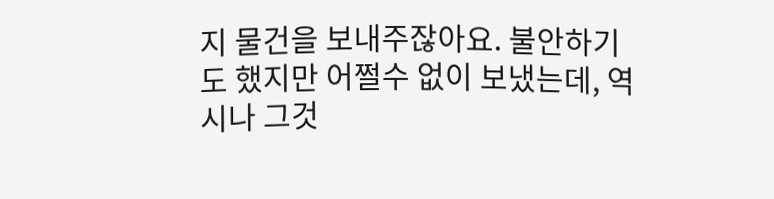지 물건을 보내주잖아요. 불안하기도 했지만 어쩔수 없이 보냈는데, 역시나 그것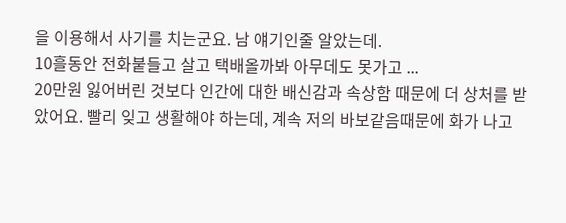을 이용해서 사기를 치는군요. 남 얘기인줄 알았는데.
10흘동안 전화붙들고 살고 택배올까봐 아무데도 못가고 ...
20만원 잃어버린 것보다 인간에 대한 배신감과 속상함 때문에 더 상처를 받았어요. 빨리 잊고 생활해야 하는데, 계속 저의 바보같음때문에 화가 나고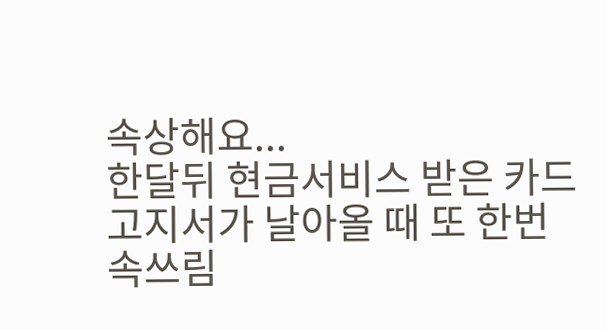속상해요...
한달뒤 현금서비스 받은 카드 고지서가 날아올 때 또 한번 속쓰림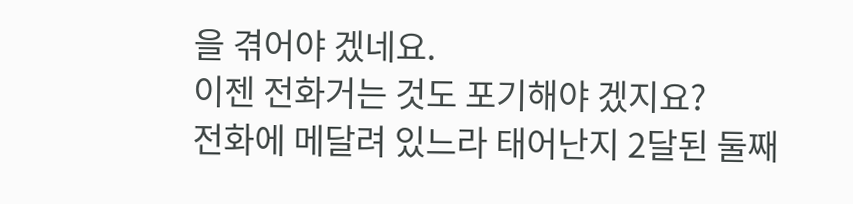을 겪어야 겠네요.
이젠 전화거는 것도 포기해야 겠지요?
전화에 메달려 있느라 태어난지 2달된 둘째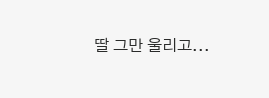딸 그만 울리고...